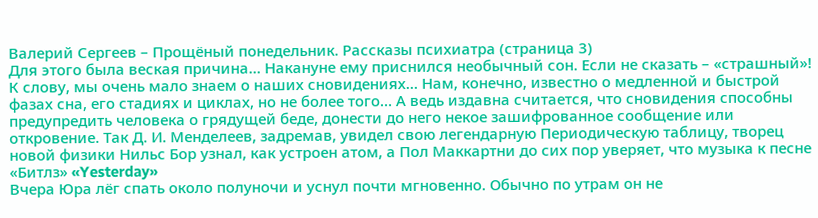Валерий Сергеев – Прощёный понедельник. Рассказы психиатра (страница 3)
Для этого была веская причина… Накануне ему приснился необычный сон. Если не сказать – «страшный»! К слову, мы очень мало знаем о наших сновидениях… Нам, конечно, известно о медленной и быстрой фазах сна, его стадиях и циклах, но не более того… А ведь издавна считается, что сновидения способны предупредить человека о грядущей беде, донести до него некое зашифрованное сообщение или откровение. Так Д. И. Менделеев, задремав, увидел свою легендарную Периодическую таблицу, творец новой физики Нильс Бор узнал, как устроен атом, а Пол Маккартни до сих пор уверяет, что музыка к песне «Битлз» «Yesterday»
Вчера Юра лёг спать около полуночи и уснул почти мгновенно. Обычно по утрам он не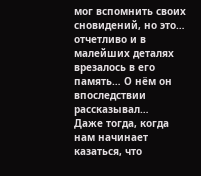мог вспомнить своих сновидений, но это… отчетливо и в малейших деталях врезалось в его память… О нём он впоследствии рассказывал…
Даже тогда, когда нам начинает казаться, что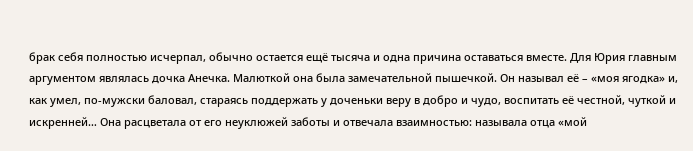брак себя полностью исчерпал, обычно остается ещё тысяча и одна причина оставаться вместе. Для Юрия главным аргументом являлась дочка Анечка. Малюткой она была замечательной пышечкой. Он называл её – «моя ягодка» и, как умел, по-мужски баловал, стараясь поддержать у доченьки веру в добро и чудо, воспитать её честной, чуткой и искренней… Она расцветала от его неуклюжей заботы и отвечала взаимностью: называла отца «мой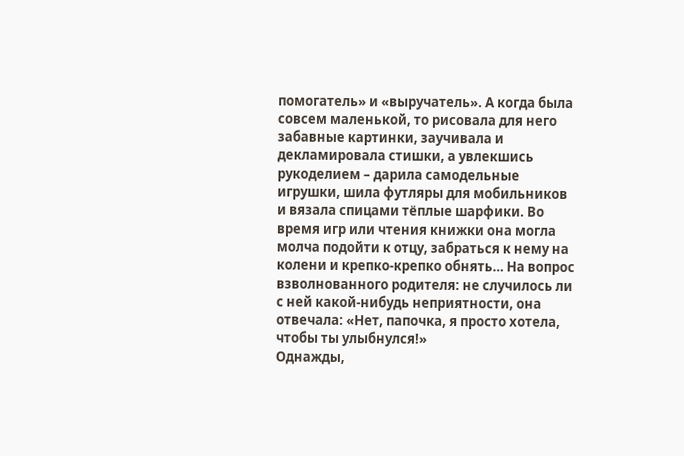помогатель» и «выручатель». А когда была совсем маленькой, то рисовала для него забавные картинки, заучивала и декламировала стишки, а увлекшись рукоделием – дарила самодельные игрушки, шила футляры для мобильников и вязала спицами тёплые шарфики. Во время игр или чтения книжки она могла молча подойти к отцу, забраться к нему на колени и крепко-крепко обнять… На вопрос взволнованного родителя: не случилось ли с ней какой-нибудь неприятности, она отвечала: «Нет, папочка, я просто хотела, чтобы ты улыбнулся!»
Однажды,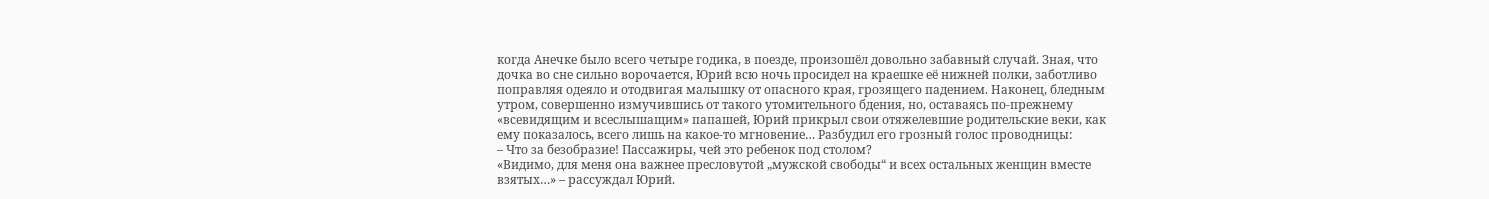когда Анечке было всего четыре годика, в поезде, произошёл довольно забавный случай. Зная, что дочка во сне сильно ворочается, Юрий всю ночь просидел на краешке её нижней полки, заботливо поправляя одеяло и отодвигая малышку от опасного края, грозящего падением. Наконец, бледным утром, совершенно измучившись от такого утомительного бдения, но, оставаясь по-прежнему «всевидящим и всеслышащим» папашей, Юрий прикрыл свои отяжелевшие родительские веки, как ему показалось, всего лишь на какое-то мгновение… Разбудил его грозный голос проводницы:
– Что за безобразие! Пассажиры, чей это ребенок под столом?
«Видимо, для меня она важнее пресловутой „мужской свободы“ и всех остальных женщин вместе взятых…» – рассуждал Юрий.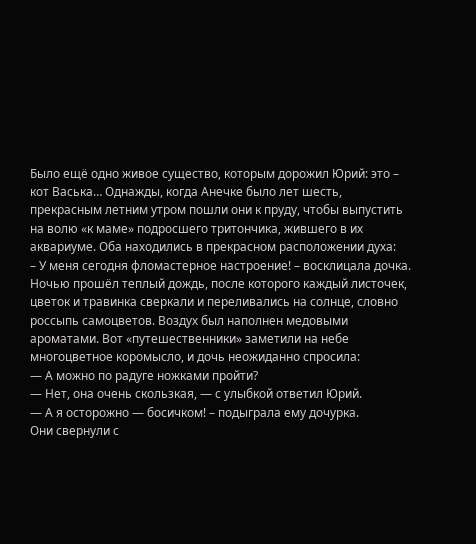Было ещё одно живое существо, которым дорожил Юрий: это – кот Васька… Однажды, когда Анечке было лет шесть, прекрасным летним утром пошли они к пруду, чтобы выпустить на волю «к маме» подросшего тритончика, жившего в их аквариуме. Оба находились в прекрасном расположении духа:
– У меня сегодня фломастерное настроение! – восклицала дочка.
Ночью прошёл теплый дождь, после которого каждый листочек, цветок и травинка сверкали и переливались на солнце, словно россыпь самоцветов. Воздух был наполнен медовыми ароматами. Вот «путешественники» заметили на небе многоцветное коромысло, и дочь неожиданно спросила:
— А можно по радуге ножками пройти?
— Нет, она очень скользкая, — с улыбкой ответил Юрий.
— А я осторожно — босичком! – подыграла ему дочурка.
Они свернули с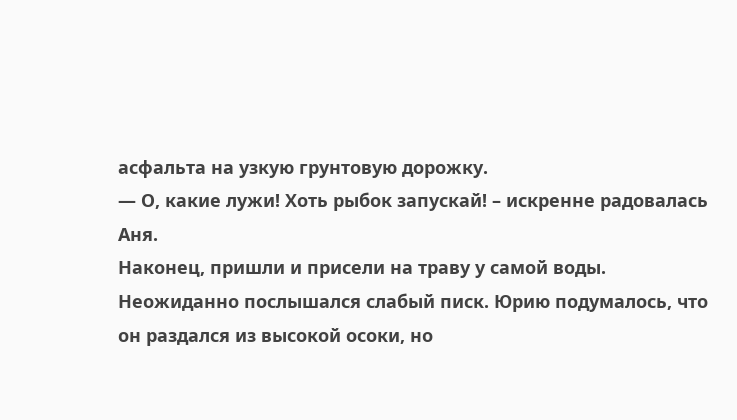асфальта на узкую грунтовую дорожку.
— О, какие лужи! Хоть рыбок запускай! – искренне радовалась Аня.
Наконец, пришли и присели на траву у самой воды. Неожиданно послышался слабый писк. Юрию подумалось, что он раздался из высокой осоки, но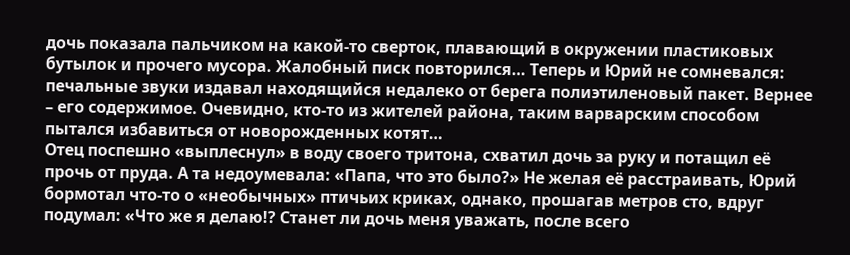дочь показала пальчиком на какой-то сверток, плавающий в окружении пластиковых бутылок и прочего мусора. Жалобный писк повторился… Теперь и Юрий не сомневался: печальные звуки издавал находящийся недалеко от берега полиэтиленовый пакет. Вернее – его содержимое. Очевидно, кто-то из жителей района, таким варварским способом пытался избавиться от новорожденных котят…
Отец поспешно «выплеснул» в воду своего тритона, схватил дочь за руку и потащил её прочь от пруда. А та недоумевала: «Папа, что это было?» Не желая её расстраивать, Юрий бормотал что-то о «необычных» птичьих криках, однако, прошагав метров сто, вдруг подумал: «Что же я делаю!? Станет ли дочь меня уважать, после всего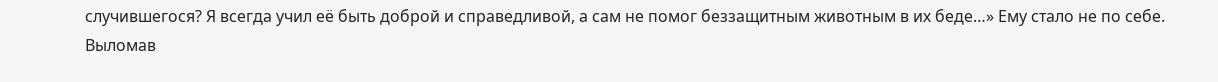случившегося? Я всегда учил её быть доброй и справедливой, а сам не помог беззащитным животным в их беде…» Ему стало не по себе. Выломав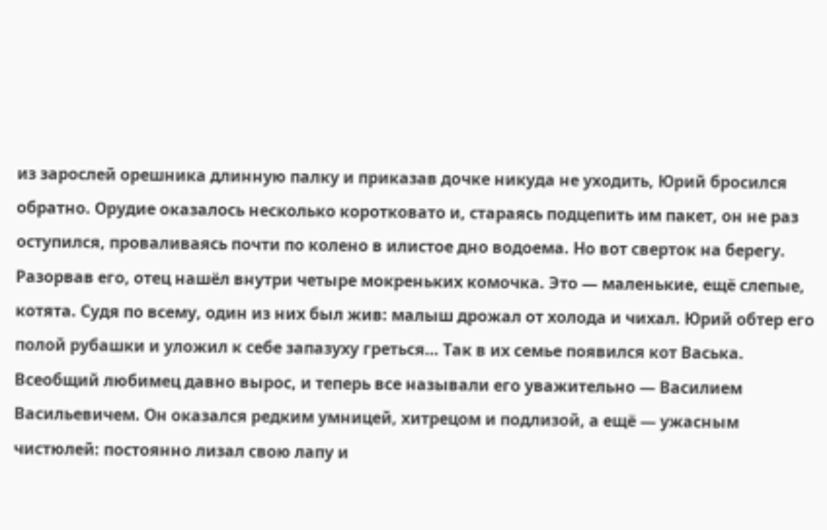из зарослей орешника длинную палку и приказав дочке никуда не уходить, Юрий бросился обратно. Орудие оказалось несколько коротковато и, стараясь подцепить им пакет, он не раз оступился, проваливаясь почти по колено в илистое дно водоема. Но вот сверток на берегу. Разорвав его, отец нашёл внутри четыре мокреньких комочка. Это — маленькие, ещё слепые, котята. Судя по всему, один из них был жив: малыш дрожал от холода и чихал. Юрий обтер его полой рубашки и уложил к себе запазуху греться… Так в их семье появился кот Васька. Всеобщий любимец давно вырос, и теперь все называли его уважительно — Василием Васильевичем. Он оказался редким умницей, хитрецом и подлизой, а ещё — ужасным чистюлей: постоянно лизал свою лапу и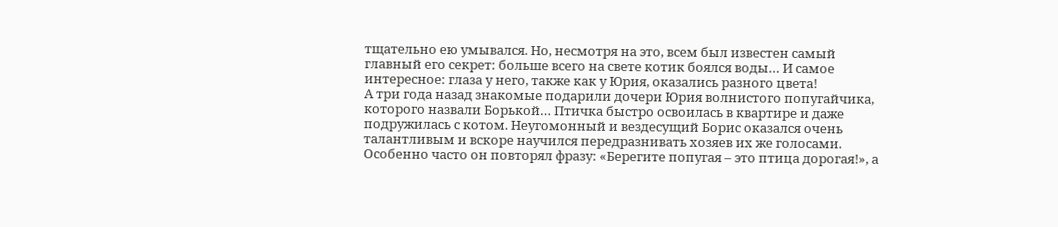тщательно ею умывался. Но, несмотря на это, всем был известен самый главный его секрет: больше всего на свете котик боялся воды… И самое интересное: глаза у него, также как у Юрия, оказались разного цвета!
А три года назад знакомые подарили дочери Юрия волнистого попугайчика, которого назвали Борькой… Птичка быстро освоилась в квартире и даже подружилась с котом. Неугомонный и вездесущий Борис оказался очень талантливым и вскоре научился передразнивать хозяев их же голосами. Особенно часто он повторял фразу: «Берегите попугая – это птица дорогая!», а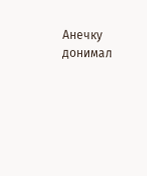Анечку донимал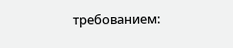требованием: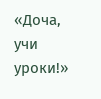«Доча, учи уроки!»